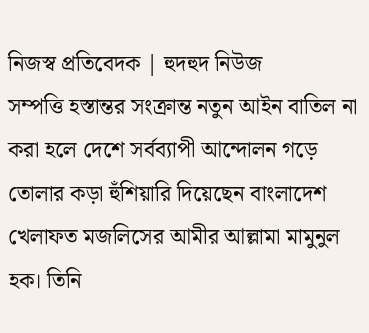নিজস্ব প্রতিবেদক | হুদহুদ নিউজ
সম্পত্তি হস্তান্তর সংক্রান্ত নতুন আইন বাতিল না করা হলে দেশে সর্বব্যাপী আন্দোলন গড়ে তোলার কড়া হুঁশিয়ারি দিয়েছেন বাংলাদেশ খেলাফত মজলিসের আমীর আল্লামা মামুনুল হক। তিনি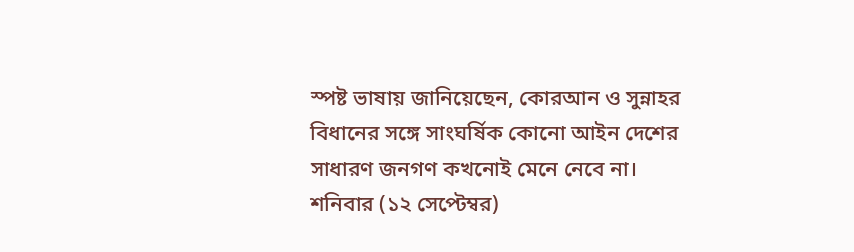স্পষ্ট ভাষায় জানিয়েছেন, কোরআন ও সুন্নাহর বিধানের সঙ্গে সাংঘর্ষিক কোনো আইন দেশের সাধারণ জনগণ কখনোই মেনে নেবে না।
শনিবার (১২ সেপ্টেম্বর)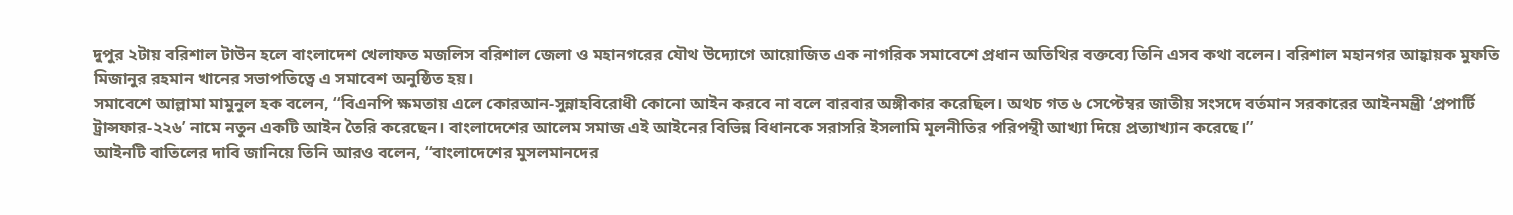দুপুর ২টায় বরিশাল টাউন হলে বাংলাদেশ খেলাফত মজলিস বরিশাল জেলা ও মহানগরের যৌথ উদ্যোগে আয়োজিত এক নাগরিক সমাবেশে প্রধান অতিথির বক্তব্যে তিনি এসব কথা বলেন। বরিশাল মহানগর আহ্বায়ক মুফতি মিজানুর রহমান খানের সভাপতিত্বে এ সমাবেশ অনুষ্ঠিত হয়।
সমাবেশে আল্লামা মামুনুল হক বলেন, ‘‘বিএনপি ক্ষমতায় এলে কোরআন-সুন্নাহবিরোধী কোনো আইন করবে না বলে বারবার অঙ্গীকার করেছিল। অথচ গত ৬ সেপ্টেম্বর জাতীয় সংসদে বর্তমান সরকারের আইনমন্ত্রী ‘প্রপার্টি ট্রান্সফার-২২৬’ নামে নতুন একটি আইন তৈরি করেছেন। বাংলাদেশের আলেম সমাজ এই আইনের বিভিন্ন বিধানকে সরাসরি ইসলামি মূলনীতির পরিপন্থী আখ্যা দিয়ে প্রত্যাখ্যান করেছে।’’
আইনটি বাতিলের দাবি জানিয়ে তিনি আরও বলেন, ‘‘বাংলাদেশের মুসলমানদের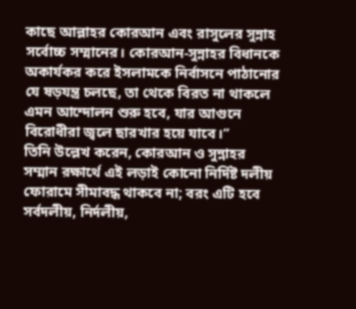কাছে আল্লাহর কোরআন এবং রাসুলের সুন্নাহ সর্বোচ্চ সম্মানের। কোরআন-সুন্নাহর বিধানকে অকার্যকর করে ইসলামকে নির্বাসনে পাঠানোর যে ষড়যন্ত্র চলছে, তা থেকে বিরত না থাকলে এমন আন্দোলন শুরু হবে, যার আগুনে বিরোধীরা জ্বলে ছারখার হয়ে যাবে।’’
তিনি উল্লেখ করেন, কোরআন ও সুন্নাহর সম্মান রক্ষার্থে এই লড়াই কোনো নির্দিষ্ট দলীয় ফোরামে সীমাবদ্ধ থাকবে না; বরং এটি হবে সর্বদলীয়, নির্দলীয়,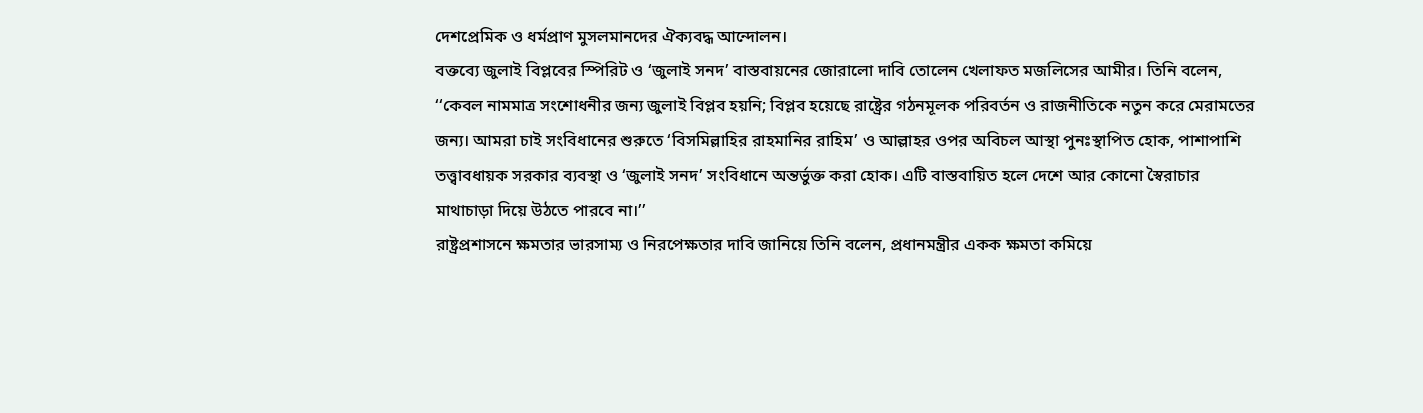দেশপ্রেমিক ও ধর্মপ্রাণ মুসলমানদের ঐক্যবদ্ধ আন্দোলন।
বক্তব্যে জুলাই বিপ্লবের স্পিরিট ও ‘জুলাই সনদ’ বাস্তবায়নের জোরালো দাবি তোলেন খেলাফত মজলিসের আমীর। তিনি বলেন, ‘‘কেবল নামমাত্র সংশোধনীর জন্য জুলাই বিপ্লব হয়নি; বিপ্লব হয়েছে রাষ্ট্রের গঠনমূলক পরিবর্তন ও রাজনীতিকে নতুন করে মেরামতের জন্য। আমরা চাই সংবিধানের শুরুতে ‘বিসমিল্লাহির রাহমানির রাহিম’ ও আল্লাহর ওপর অবিচল আস্থা পুনঃস্থাপিত হোক, পাশাপাশি তত্ত্বাবধায়ক সরকার ব্যবস্থা ও ‘জুলাই সনদ’ সংবিধানে অন্তর্ভুক্ত করা হোক। এটি বাস্তবায়িত হলে দেশে আর কোনো স্বৈরাচার মাথাচাড়া দিয়ে উঠতে পারবে না।’’
রাষ্ট্রপ্রশাসনে ক্ষমতার ভারসাম্য ও নিরপেক্ষতার দাবি জানিয়ে তিনি বলেন, প্রধানমন্ত্রীর একক ক্ষমতা কমিয়ে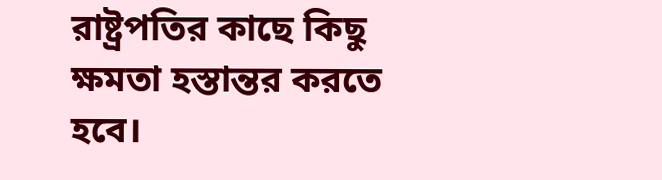রাষ্ট্রপতির কাছে কিছু ক্ষমতা হস্তান্তর করতে হবে।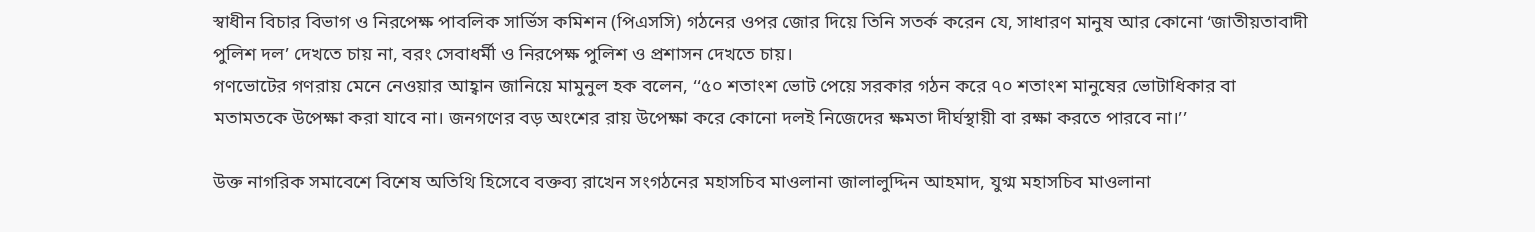স্বাধীন বিচার বিভাগ ও নিরপেক্ষ পাবলিক সার্ভিস কমিশন (পিএসসি) গঠনের ওপর জোর দিয়ে তিনি সতর্ক করেন যে, সাধারণ মানুষ আর কোনো ‘জাতীয়তাবাদী পুলিশ দল’ দেখতে চায় না, বরং সেবাধর্মী ও নিরপেক্ষ পুলিশ ও প্রশাসন দেখতে চায়।
গণভোটের গণরায় মেনে নেওয়ার আহ্বান জানিয়ে মামুনুল হক বলেন, ‘‘৫০ শতাংশ ভোট পেয়ে সরকার গঠন করে ৭০ শতাংশ মানুষের ভোটাধিকার বা মতামতকে উপেক্ষা করা যাবে না। জনগণের বড় অংশের রায় উপেক্ষা করে কোনো দলই নিজেদের ক্ষমতা দীর্ঘস্থায়ী বা রক্ষা করতে পারবে না।’’

উক্ত নাগরিক সমাবেশে বিশেষ অতিথি হিসেবে বক্তব্য রাখেন সংগঠনের মহাসচিব মাওলানা জালালুদ্দিন আহমাদ, যুগ্ম মহাসচিব মাওলানা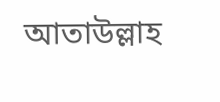আতাউল্লাহ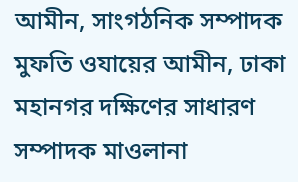আমীন, সাংগঠনিক সম্পাদক মুফতি ওযায়ের আমীন, ঢাকা মহানগর দক্ষিণের সাধারণ সম্পাদক মাওলানা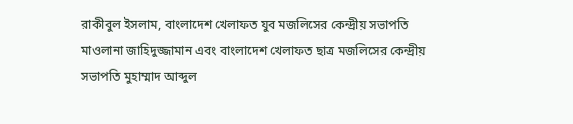রাকীবুল ইসলাম, বাংলাদেশ খেলাফত যুব মজলিসের কেন্দ্রীয় সভাপতি মাওলানা জাহিদুজ্জামান এবং বাংলাদেশ খেলাফত ছাত্র মজলিসের কেন্দ্রীয় সভাপতি মুহাম্মাদ আব্দুল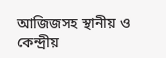আজিজসহ স্থানীয় ও কেন্দ্রীয়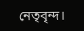নেতৃবৃন্দ।